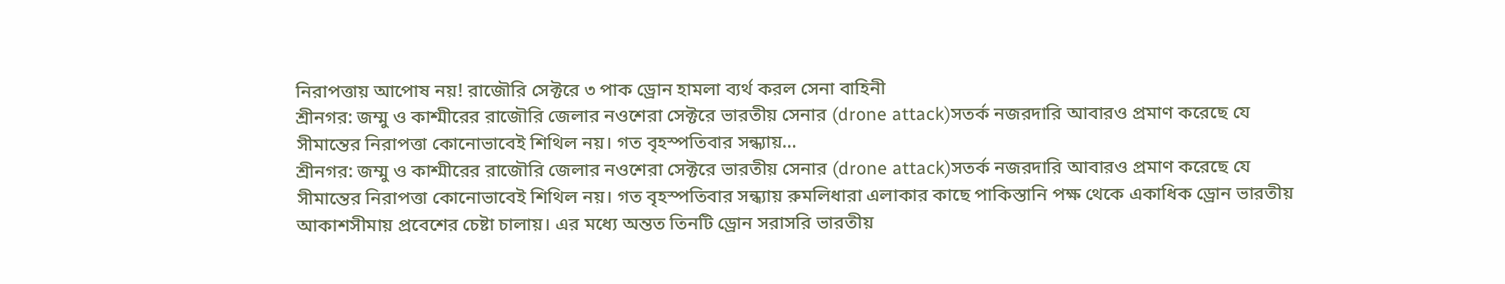নিরাপত্তায় আপোষ নয়! রাজৌরি সেক্টরে ৩ পাক ড্রোন হামলা ব্যর্থ করল সেনা বাহিনী
শ্রীনগর: জম্মু ও কাশ্মীরের রাজৌরি জেলার নওশেরা সেক্টরে ভারতীয় সেনার (drone attack)সতর্ক নজরদারি আবারও প্রমাণ করেছে যে সীমান্তের নিরাপত্তা কোনোভাবেই শিথিল নয়। গত বৃহস্পতিবার সন্ধ্যায়…
শ্রীনগর: জম্মু ও কাশ্মীরের রাজৌরি জেলার নওশেরা সেক্টরে ভারতীয় সেনার (drone attack)সতর্ক নজরদারি আবারও প্রমাণ করেছে যে সীমান্তের নিরাপত্তা কোনোভাবেই শিথিল নয়। গত বৃহস্পতিবার সন্ধ্যায় রুমলিধারা এলাকার কাছে পাকিস্তানি পক্ষ থেকে একাধিক ড্রোন ভারতীয় আকাশসীমায় প্রবেশের চেষ্টা চালায়। এর মধ্যে অন্তত তিনটি ড্রোন সরাসরি ভারতীয়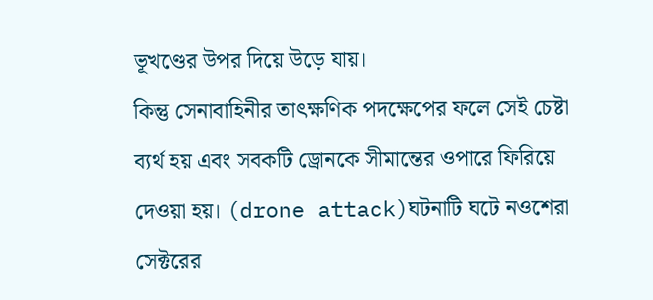ভূখণ্ডের উপর দিয়ে উড়ে যায়।
কিন্তু সেনাবাহিনীর তাৎক্ষণিক পদক্ষেপের ফলে সেই চেষ্টা ব্যর্থ হয় এবং সবকটি ড্রোনকে সীমান্তের ওপারে ফিরিয়ে দেওয়া হয়। (drone attack)ঘটনাটি ঘটে নওশেরা সেক্টরের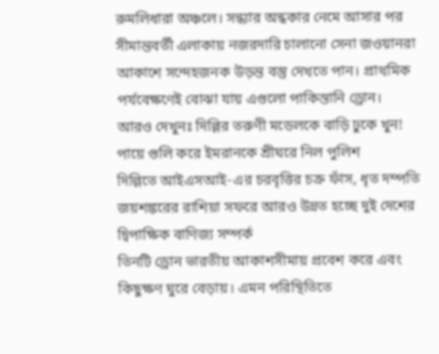রুমলিধারা অঞ্চলে। সন্ধ্যার অন্ধকার নেমে আসার পর সীমান্তবর্তী এলাকায় নজরদারি চালানো সেনা জওয়ানরা আকাশে সন্দেহজনক উড়ন্ত বস্তু দেখতে পান। প্রাথমিক পর্যবেক্ষণেই বোঝা যায় এগুলো পাকিস্তানি ড্রোন।
আরও দেখুনঃ দিল্লির তরুণী মডেলকে বাড়ি ঢুকে খুন! পায়ে গুলি করে ইমরানকে শ্রীঘরে নিল পুলিশ
দিল্লিতে আইএসআই-এর চরবৃত্তির চক্র ফাঁস, ধৃত দম্পতি
জয়শঙ্করের রাশিয়া সফরে আরও উন্নত হচ্ছে দুই দেশের দ্বিপাক্ষিক বাণিজ্য সম্পর্ক
তিনটি ড্রোন ভারতীয় আকাশসীমায় প্রবেশ করে এবং কিছুক্ষণ ঘুরে বেড়ায়। এমন পরিস্থিতিতে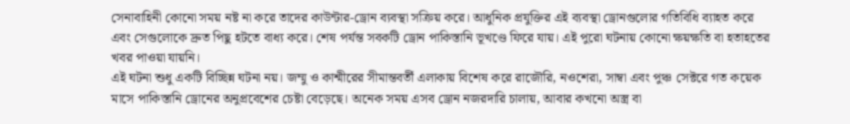সেনাবাহিনী কোনো সময় নষ্ট না করে তাদের কাউন্টার-ড্রোন ব্যবস্থা সক্রিয় করে। আধুনিক প্রযুক্তির এই ব্যবস্থা ড্রোনগুলোর গতিবিধি ব্যাহত করে এবং সেগুলোকে দ্রুত পিছু হটতে বাধ্য করে। শেষ পর্যন্ত সবকটি ড্রোন পাকিস্তানি ভূখণ্ডে ফিরে যায়। এই পুরো ঘটনায় কোনো ক্ষয়ক্ষতি বা হতাহতের খবর পাওয়া যায়নি।
এই ঘটনা শুধু একটি বিচ্ছিন্ন ঘটনা নয়। জম্মু ও কাশ্মীরের সীমান্তবর্তী এলাকায় বিশেষ করে রাজৌরি, নওশেরা, সাম্বা এবং পুঞ্চ সেক্টরে গত কয়েক মাসে পাকিস্তানি ড্রোনের অনুপ্রবেশের চেষ্টা বেড়েছে। অনেক সময় এসব ড্রোন নজরদারি চালায়, আবার কখনো অস্ত্র বা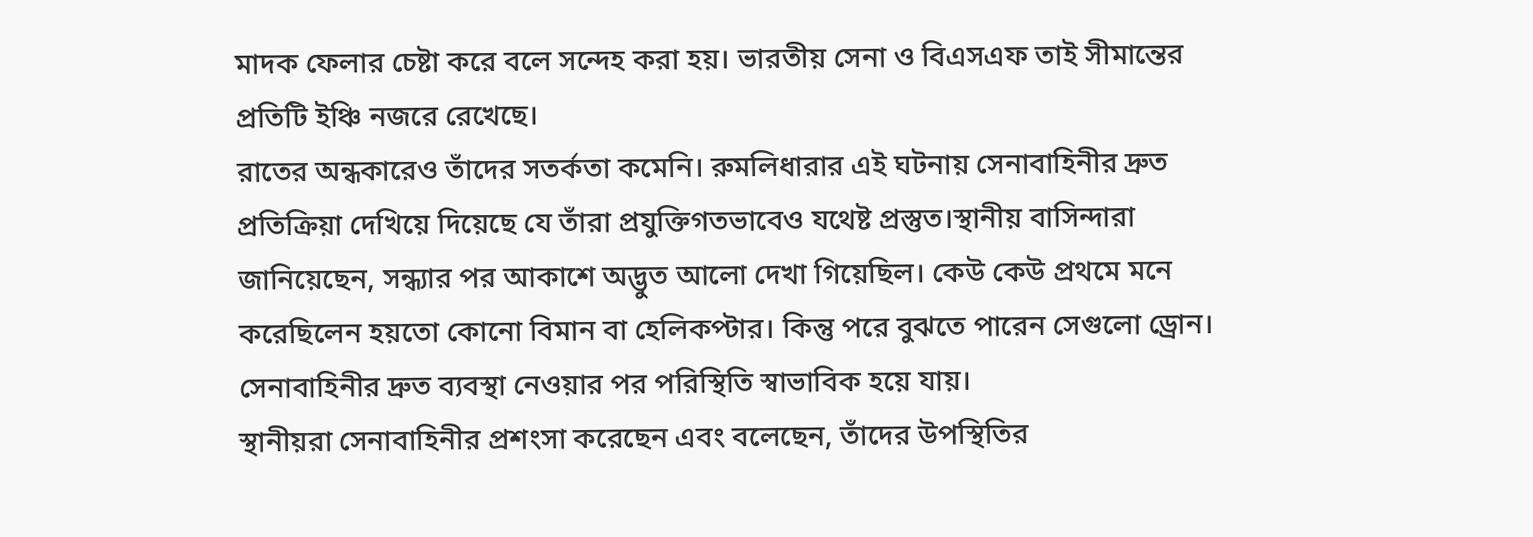মাদক ফেলার চেষ্টা করে বলে সন্দেহ করা হয়। ভারতীয় সেনা ও বিএসএফ তাই সীমান্তের প্রতিটি ইঞ্চি নজরে রেখেছে।
রাতের অন্ধকারেও তাঁদের সতর্কতা কমেনি। রুমলিধারার এই ঘটনায় সেনাবাহিনীর দ্রুত প্রতিক্রিয়া দেখিয়ে দিয়েছে যে তাঁরা প্রযুক্তিগতভাবেও যথেষ্ট প্রস্তুত।স্থানীয় বাসিন্দারা জানিয়েছেন, সন্ধ্যার পর আকাশে অদ্ভুত আলো দেখা গিয়েছিল। কেউ কেউ প্রথমে মনে করেছিলেন হয়তো কোনো বিমান বা হেলিকপ্টার। কিন্তু পরে বুঝতে পারেন সেগুলো ড্রোন। সেনাবাহিনীর দ্রুত ব্যবস্থা নেওয়ার পর পরিস্থিতি স্বাভাবিক হয়ে যায়।
স্থানীয়রা সেনাবাহিনীর প্রশংসা করেছেন এবং বলেছেন, তাঁদের উপস্থিতির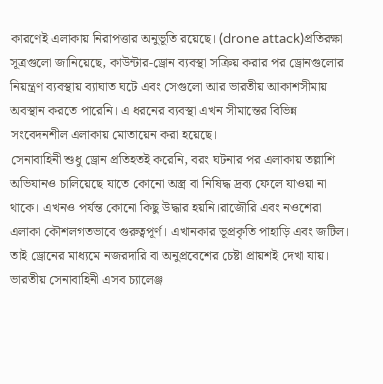কারণেই এলাকায় নিরাপত্তার অনুভূতি রয়েছে। (drone attack)প্রতিরক্ষা সূত্রগুলো জানিয়েছে, কাউন্টার-ড্রোন ব্যবস্থা সক্রিয় করার পর ড্রোনগুলোর নিয়ন্ত্রণ ব্যবস্থায় ব্যাঘাত ঘটে এবং সেগুলো আর ভারতীয় আকাশসীমায় অবস্থান করতে পারেনি। এ ধরনের ব্যবস্থা এখন সীমান্তের বিভিন্ন সংবেদনশীল এলাকায় মোতায়েন করা হয়েছে।
সেনাবাহিনী শুধু ড্রোন প্রতিহতই করেনি, বরং ঘটনার পর এলাকায় তল্লাশি অভিযানও চালিয়েছে যাতে কোনো অস্ত্র বা নিষিদ্ধ দ্রব্য ফেলে যাওয়া না থাকে। এখনও পর্যন্ত কোনো কিছু উদ্ধার হয়নি।রাজৌরি এবং নওশেরা এলাকা কৌশলগতভাবে গুরুত্বপূর্ণ। এখানকার ভূপ্রকৃতি পাহাড়ি এবং জটিল। তাই ড্রোনের মাধ্যমে নজরদারি বা অনুপ্রবেশের চেষ্টা প্রায়শই দেখা যায়।
ভারতীয় সেনাবাহিনী এসব চ্যালেঞ্জ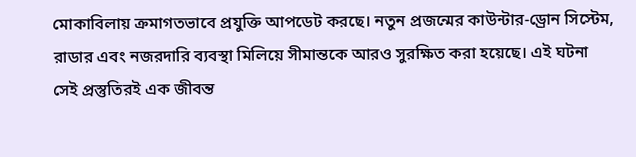মোকাবিলায় ক্রমাগতভাবে প্রযুক্তি আপডেট করছে। নতুন প্রজন্মের কাউন্টার-ড্রোন সিস্টেম, রাডার এবং নজরদারি ব্যবস্থা মিলিয়ে সীমান্তকে আরও সুরক্ষিত করা হয়েছে। এই ঘটনা সেই প্রস্তুতিরই এক জীবন্ত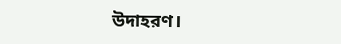উদাহরণ।